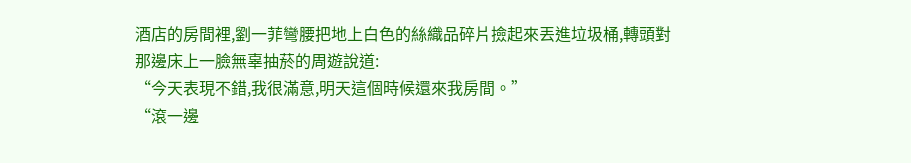酒店的房間裡,劉一菲彎腰把地上白色的絲織品碎片撿起來丟進垃圾桶,轉頭對那邊床上一臉無辜抽菸的周遊說道:
“今天表現不錯,我很滿意,明天這個時候還來我房間。”
“滾一邊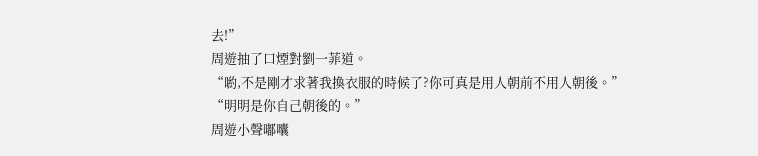去!”
周遊抽了口煙對劉一菲道。
“喲,不是剛才求著我換衣服的時候了?你可真是用人朝前不用人朝後。”
“明明是你自己朝後的。”
周遊小聲嘟囔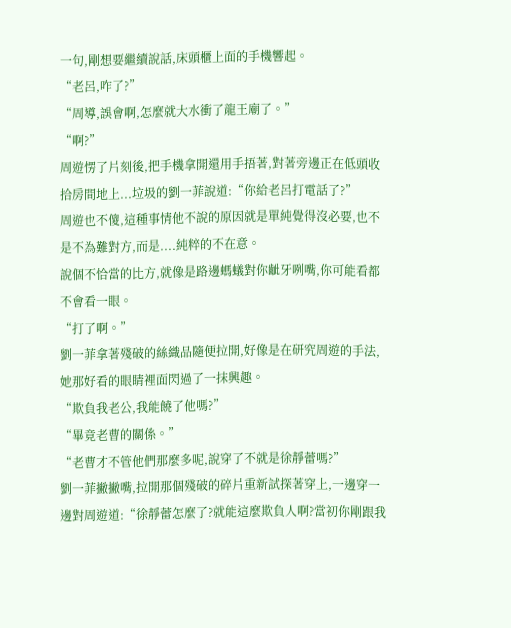一句,剛想要繼續說話,床頭櫃上面的手機響起。
“老呂,咋了?”
“周導,誤會啊,怎麼就大水衝了龍王廟了。”
“啊?”
周遊愣了片刻後,把手機拿開還用手捂著,對著旁邊正在低頭收拾房間地上...垃圾的劉一菲說道:“你給老呂打電話了?”
周遊也不傻,這種事情他不說的原因就是單純覺得沒必要,也不是不為難對方,而是....純粹的不在意。
說個不恰當的比方,就像是路邊螞蟻對你齜牙咧嘴,你可能看都不會看一眼。
“打了啊。”
劉一菲拿著殘破的絲織品隨便拉開,好像是在研究周遊的手法,她那好看的眼睛裡面閃過了一抹興趣。
“欺負我老公,我能饒了他嗎?”
“畢竟老曹的關係。”
“老曹才不管他們那麼多呢,說穿了不就是徐靜蕾嗎?”
劉一菲撇撇嘴,拉開那個殘破的碎片重新試探著穿上,一邊穿一邊對周遊道:“徐靜蕾怎麼了?就能這麼欺負人啊?當初你剛跟我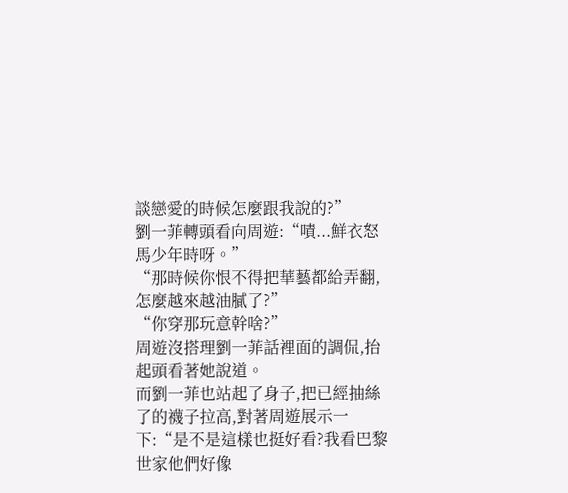談戀愛的時候怎麼跟我說的?”
劉一菲轉頭看向周遊:“嘖...鮮衣怒馬少年時呀。”
“那時候你恨不得把華藝都給弄翻,怎麼越來越油膩了?”
“你穿那玩意幹啥?”
周遊沒搭理劉一菲話裡面的調侃,抬起頭看著她說道。
而劉一菲也站起了身子,把已經抽絲了的襪子拉高,對著周遊展示一下:“是不是這樣也挺好看?我看巴黎世家他們好像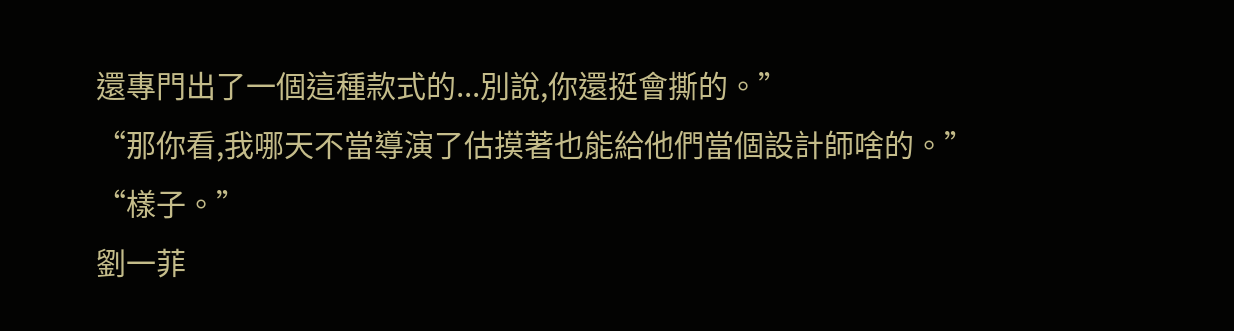還專門出了一個這種款式的...別說,你還挺會撕的。”
“那你看,我哪天不當導演了估摸著也能給他們當個設計師啥的。”
“樣子。”
劉一菲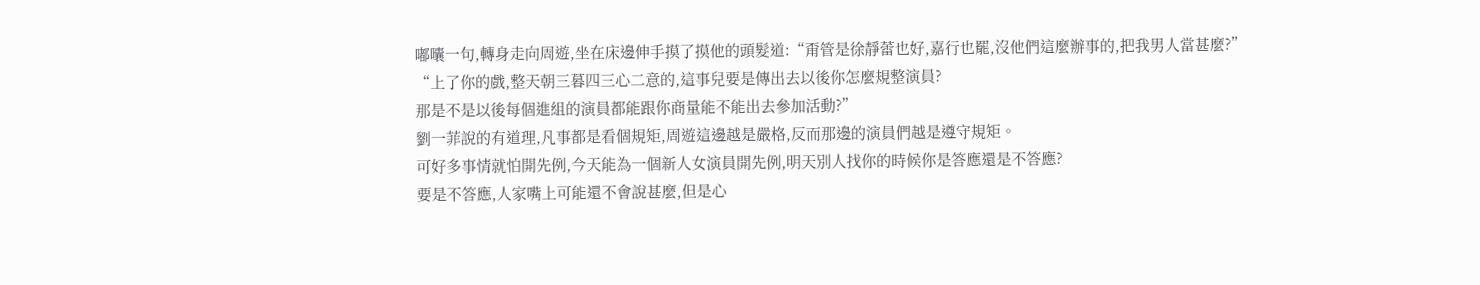嘟囔一句,轉身走向周遊,坐在床邊伸手摸了摸他的頭髮道:“甭管是徐靜蕾也好,嘉行也罷,沒他們這麼辦事的,把我男人當甚麼?”
“上了你的戲,整天朝三暮四三心二意的,這事兒要是傳出去以後你怎麼規整演員?
那是不是以後每個進組的演員都能跟你商量能不能出去參加活動?”
劉一菲說的有道理,凡事都是看個規矩,周遊這邊越是嚴格,反而那邊的演員們越是遵守規矩。
可好多事情就怕開先例,今天能為一個新人女演員開先例,明天別人找你的時候你是答應還是不答應?
要是不答應,人家嘴上可能還不會說甚麼,但是心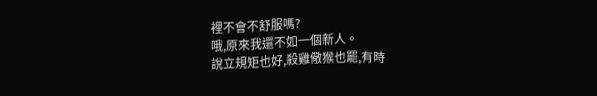裡不會不舒服嗎?
哦,原來我還不如一個新人。
說立規矩也好,殺雞儆猴也罷,有時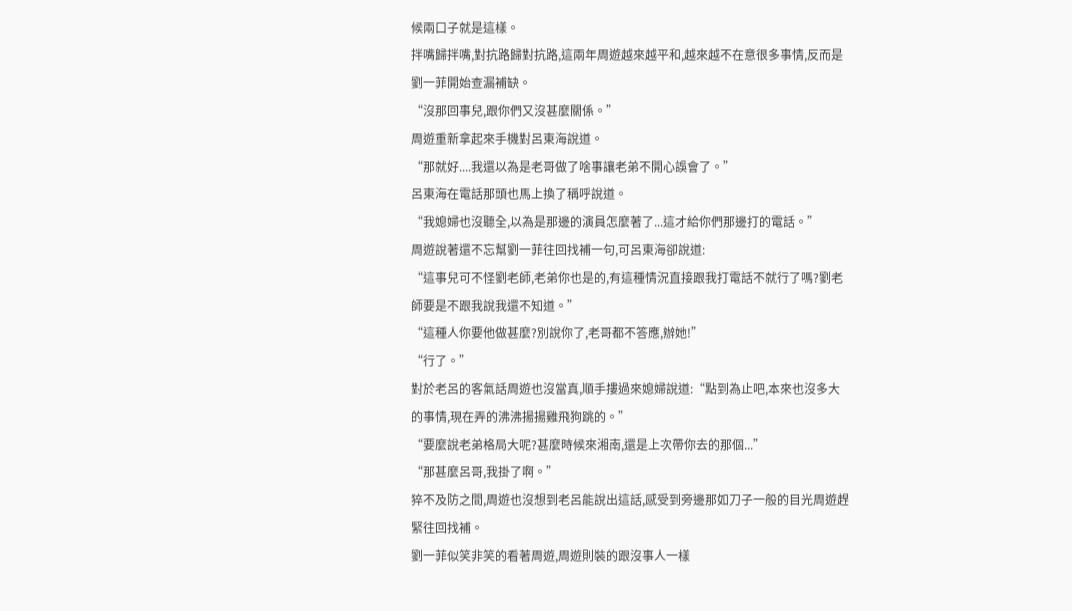候兩口子就是這樣。
拌嘴歸拌嘴,對抗路歸對抗路,這兩年周遊越來越平和,越來越不在意很多事情,反而是劉一菲開始查漏補缺。
“沒那回事兒,跟你們又沒甚麼關係。”
周遊重新拿起來手機對呂東海說道。
“那就好....我還以為是老哥做了啥事讓老弟不開心誤會了。”
呂東海在電話那頭也馬上換了稱呼說道。
“我媳婦也沒聽全,以為是那邊的演員怎麼著了...這才給你們那邊打的電話。”
周遊說著還不忘幫劉一菲往回找補一句,可呂東海卻說道:
“這事兒可不怪劉老師,老弟你也是的,有這種情況直接跟我打電話不就行了嗎?劉老師要是不跟我說我還不知道。”
“這種人你要他做甚麼?別說你了,老哥都不答應,辦她!”
“行了。”
對於老呂的客氣話周遊也沒當真,順手摟過來媳婦說道:“點到為止吧,本來也沒多大的事情,現在弄的沸沸揚揚雞飛狗跳的。”
“要麼說老弟格局大呢?甚麼時候來湘南,還是上次帶你去的那個...”
“那甚麼呂哥,我掛了啊。”
猝不及防之間,周遊也沒想到老呂能說出這話,感受到旁邊那如刀子一般的目光周遊趕緊往回找補。
劉一菲似笑非笑的看著周遊,周遊則裝的跟沒事人一樣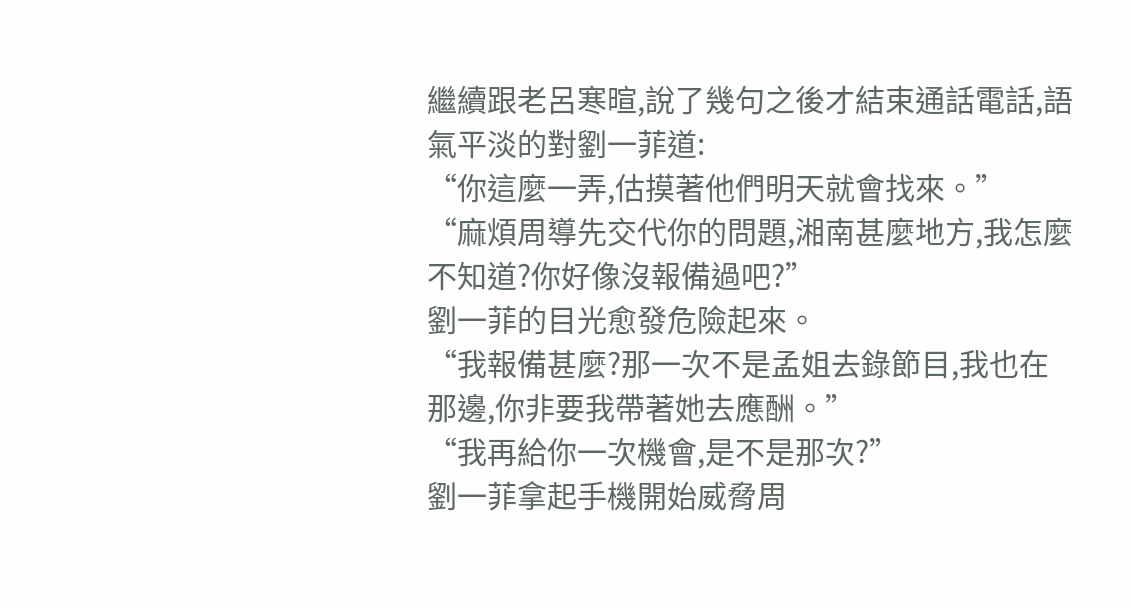繼續跟老呂寒暄,說了幾句之後才結束通話電話,語氣平淡的對劉一菲道:
“你這麼一弄,估摸著他們明天就會找來。”
“麻煩周導先交代你的問題,湘南甚麼地方,我怎麼不知道?你好像沒報備過吧?”
劉一菲的目光愈發危險起來。
“我報備甚麼?那一次不是孟姐去錄節目,我也在那邊,你非要我帶著她去應酬。”
“我再給你一次機會,是不是那次?”
劉一菲拿起手機開始威脅周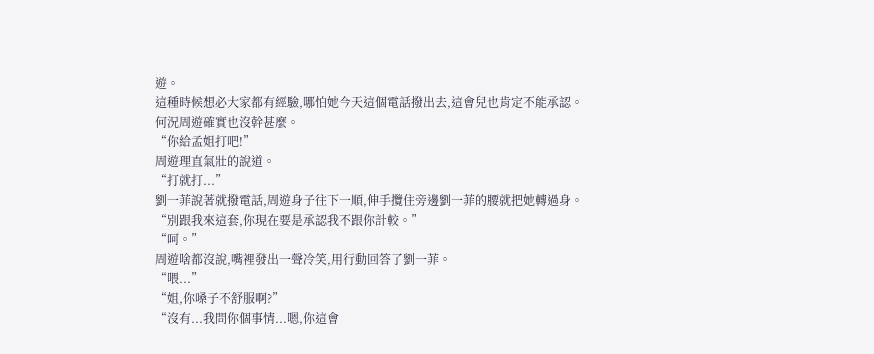遊。
這種時候想必大家都有經驗,哪怕她今天這個電話撥出去,這會兒也肯定不能承認。
何況周遊確實也沒幹甚麼。
“你給孟姐打吧!”
周遊理直氣壯的說道。
“打就打...”
劉一菲說著就撥電話,周遊身子往下一順,伸手攬住旁邊劉一菲的腰就把她轉過身。
“別跟我來這套,你現在要是承認我不跟你計較。”
“呵。”
周遊啥都沒說,嘴裡發出一聲冷笑,用行動回答了劉一菲。
“喂...”
“姐,你嗓子不舒服啊?”
“沒有...我問你個事情...嗯,你這會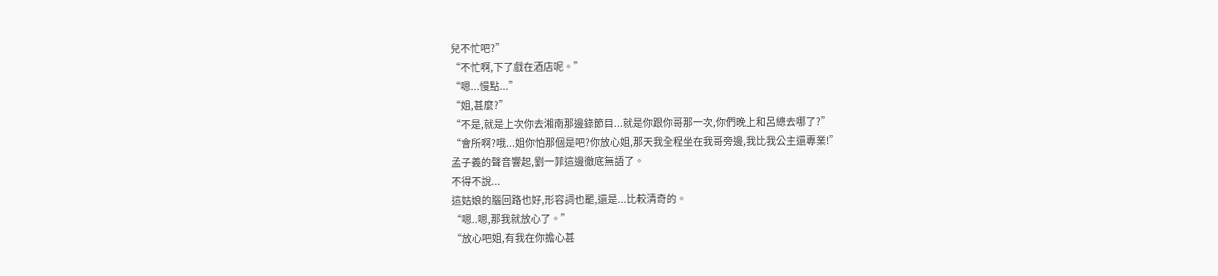兒不忙吧?”
“不忙啊,下了戲在酒店呢。”
“嗯...慢點...”
“姐,甚麼?”
“不是,就是上次你去湘南那邊錄節目...就是你跟你哥那一次,你們晚上和呂總去哪了?”
“會所啊?哦...姐你怕那個是吧?你放心姐,那天我全程坐在我哥旁邊,我比我公主還專業!”
孟子義的聲音響起,劉一菲這邊徹底無語了。
不得不說...
這姑娘的腦回路也好,形容詞也罷,還是...比較清奇的。
“嗯..嗯,那我就放心了。”
“放心吧姐,有我在你擔心甚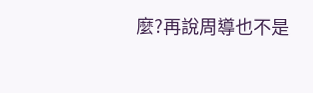麼?再說周導也不是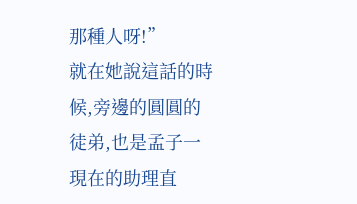那種人呀!”
就在她說這話的時候,旁邊的圓圓的徒弟,也是孟子一現在的助理直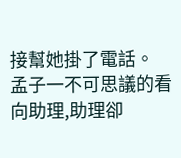接幫她掛了電話。
孟子一不可思議的看向助理,助理卻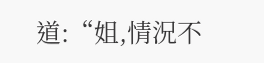道:“姐,情況不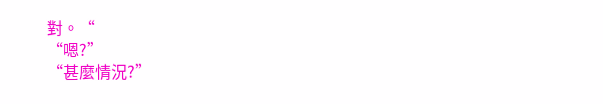對。“
“嗯?”
“甚麼情況?”